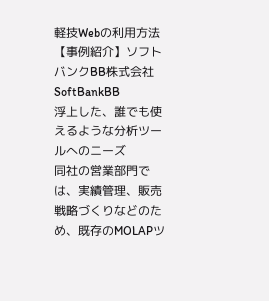軽技Webの利用方法
【事例紹介】ソフトバンクBB株式会社
SoftBankBB
浮上した、誰でも使えるような分析ツールへのニーズ
同社の営業部門では、実績管理、販売戦略づくりなどのため、既存のMOLAPツ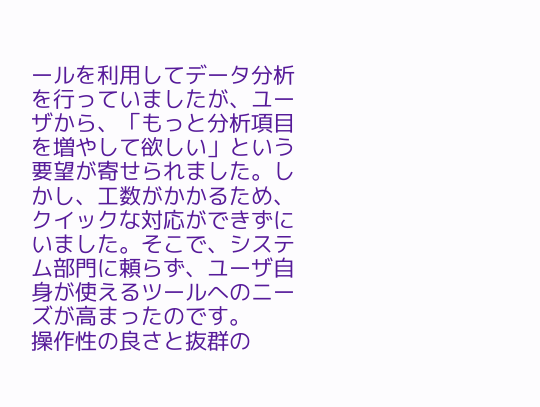ールを利用してデータ分析を行っていましたが、ユーザから、「もっと分析項目を増やして欲しい」という要望が寄せられました。しかし、工数がかかるため、クイックな対応ができずにいました。そこで、システム部門に頼らず、ユーザ自身が使えるツールへのニーズが高まったのです。
操作性の良さと抜群の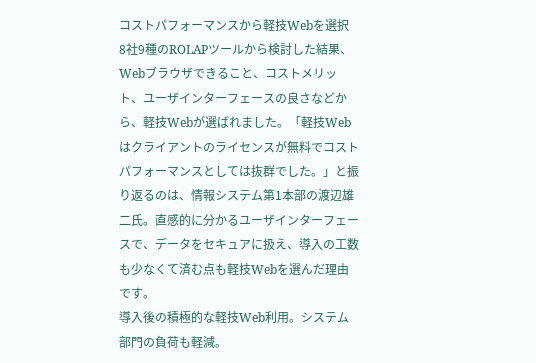コストパフォーマンスから軽技Webを選択
8社9種のROLAPツールから検討した結果、Webブラウザできること、コストメリット、ユーザインターフェースの良さなどから、軽技Webが選ばれました。「軽技Webはクライアントのライセンスが無料でコストパフォーマンスとしては抜群でした。」と振り返るのは、情報システム第1本部の渡辺雄二氏。直感的に分かるユーザインターフェースで、データをセキュアに扱え、導入の工数も少なくて済む点も軽技Webを選んだ理由です。
導入後の積極的な軽技Web利用。システム部門の負荷も軽減。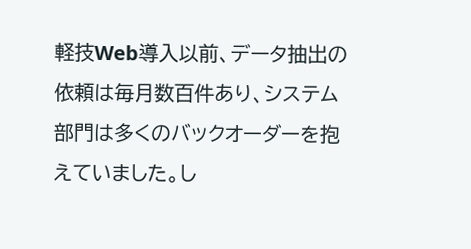軽技Web導入以前、データ抽出の依頼は毎月数百件あり、システム部門は多くのバックオーダーを抱えていました。し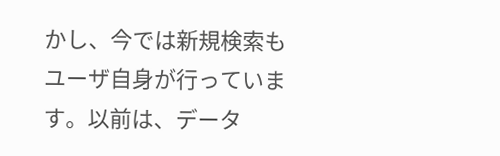かし、今では新規検索もユーザ自身が行っています。以前は、データ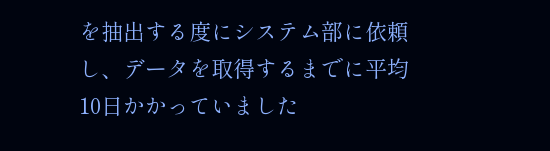を抽出する度にシステム部に依頼し、データを取得するまでに平均10日かかっていました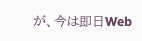が、今は即日Web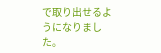で取り出せるようになりました。